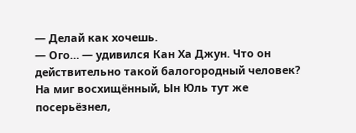— Делай как хочешь.
— Ого… — удивился Кан Ха Джун. Что он действительно такой балогородный человек? На миг восхищённый, Ын Юль тут же посерьёзнел,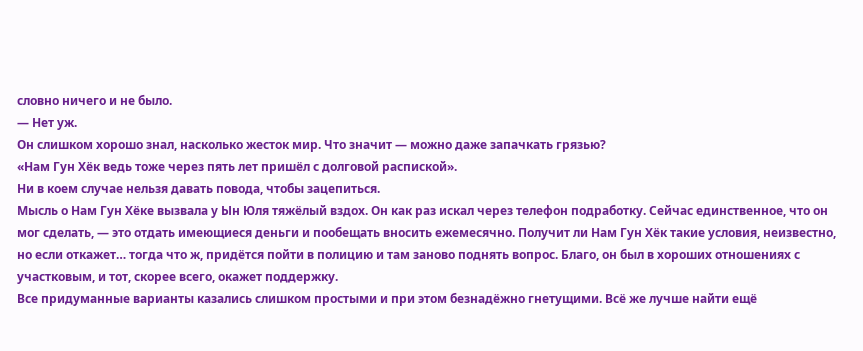словно ничего и не было.
— Нет уж.
Он слишком хорошо знал, насколько жесток мир. Что значит — можно даже запачкать грязью?
«Нам Гун Хёк ведь тоже через пять лет пришёл с долговой распиской».
Ни в коем случае нельзя давать повода, чтобы зацепиться.
Мысль о Нам Гун Хёке вызвала у Ын Юля тяжёлый вздох. Он как раз искал через телефон подработку. Сейчас единственное, что он мог сделать, — это отдать имеющиеся деньги и пообещать вносить ежемесячно. Получит ли Нам Гун Хёк такие условия, неизвестно, но если откажет… тогда что ж, придётся пойти в полицию и там заново поднять вопрос. Благо, он был в хороших отношениях с участковым, и тот, скорее всего, окажет поддержку.
Все придуманные варианты казались слишком простыми и при этом безнадёжно гнетущими. Всё же лучше найти ещё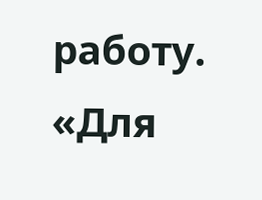работу.
«Для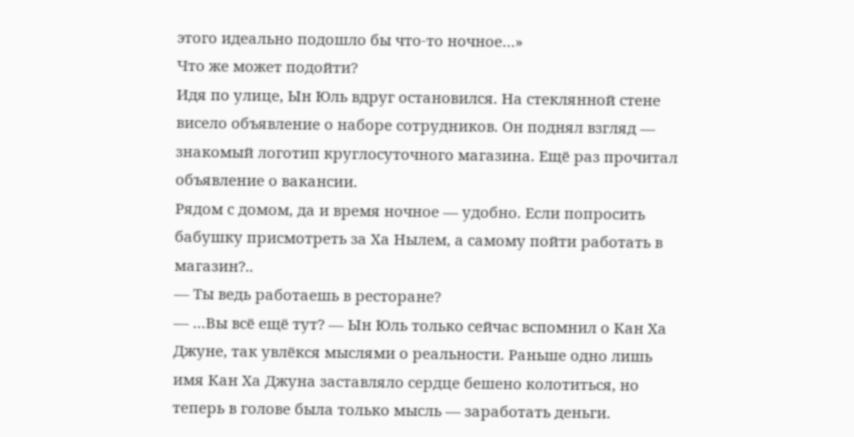этого идеально подошло бы что-то ночное…»
Что же может подойти?
Идя по улице, Ын Юль вдруг остановился. На стеклянной стене висело объявление о наборе сотрудников. Он поднял взгляд — знакомый логотип круглосуточного магазина. Ещё раз прочитал объявление о вакансии.
Рядом с домом, да и время ночное — удобно. Если попросить бабушку присмотреть за Ха Нылем, а самому пойти работать в магазин?..
— Ты ведь работаешь в ресторане?
— …Вы всё ещё тут? — Ын Юль только сейчас вспомнил о Кан Ха Джуне, так увлёкся мыслями о реальности. Раньше одно лишь имя Кан Ха Джуна заставляло сердце бешено колотиться, но теперь в голове была только мысль — заработать деньги.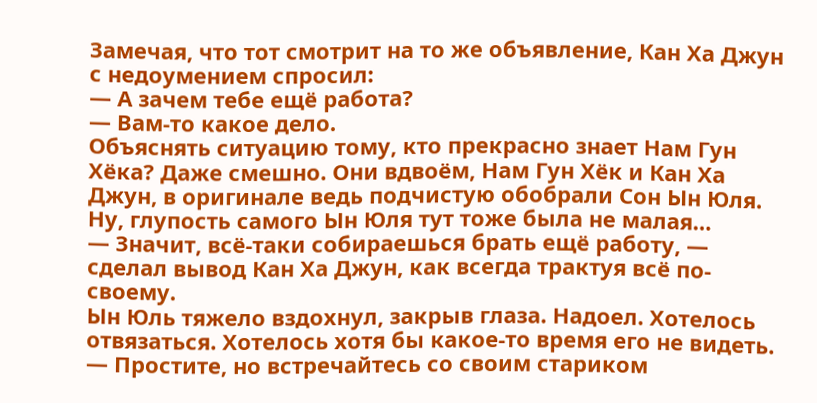Замечая, что тот смотрит на то же объявление, Кан Ха Джун с недоумением спросил:
— А зачем тебе ещё работа?
— Вам-то какое дело.
Объяснять ситуацию тому, кто прекрасно знает Нам Гун Хёка? Даже смешно. Они вдвоём, Нам Гун Хёк и Кан Ха Джун, в оригинале ведь подчистую обобрали Сон Ын Юля. Ну, глупость самого Ын Юля тут тоже была не малая…
— Значит, всё-таки собираешься брать ещё работу, — сделал вывод Кан Ха Джун, как всегда трактуя всё по-своему.
Ын Юль тяжело вздохнул, закрыв глаза. Надоел. Хотелось отвязаться. Хотелось хотя бы какое-то время его не видеть.
— Простите, но встречайтесь со своим стариком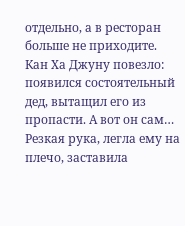отдельно, а в ресторан больше не приходите.
Кан Ха Джуну повезло: появился состоятельный дед, вытащил его из пропасти. А вот он сам…
Резкая рука, легла ему на плечо, заставила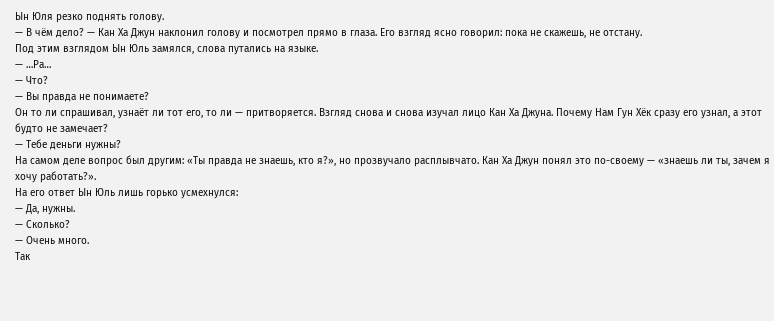Ын Юля резко поднять голову.
— В чём дело? — Кан Ха Джун наклонил голову и посмотрел прямо в глаза. Его взгляд ясно говорил: пока не скажешь, не отстану.
Под этим взглядом Ын Юль замялся, слова путались на языке.
— …Ра…
— Что?
— Вы правда не понимаете?
Он то ли спрашивал, узнаёт ли тот его, то ли — притворяется. Взгляд снова и снова изучал лицо Кан Ха Джуна. Почему Нам Гун Хёк сразу его узнал, а этот будто не замечает?
— Тебе деньги нужны?
На самом деле вопрос был другим: «Ты правда не знаешь, кто я?», но прозвучало расплывчато. Кан Ха Джун понял это по-своему — «знаешь ли ты, зачем я хочу работать?».
На его ответ Ын Юль лишь горько усмехнулся:
— Да, нужны.
— Сколько?
— Очень много.
Так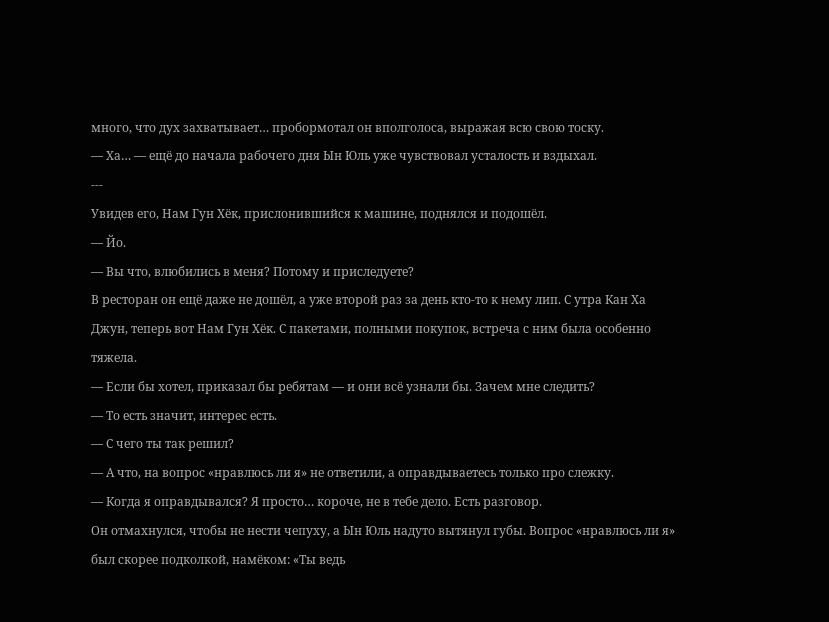много, что дух захватывает… пробормотал он вполголоса, выражая всю свою тоску.
— Ха… — ещё до начала рабочего дня Ын Юль уже чувствовал усталость и вздыхал.
---
Увидев его, Нам Гун Хёк, прислонившийся к машине, поднялся и подошёл.
— Йо.
— Вы что, влюбились в меня? Потому и приследуете?
В ресторан он ещё даже не дошёл, а уже второй раз за день кто-то к нему лип. С утра Кан Ха Джун, теперь вот Нам Гун Хёк. С пакетами, полными покупок, встреча с ним была особенно тяжела.
— Если бы хотел, приказал бы ребятам — и они всё узнали бы. Зачем мне следить?
— То есть значит, интерес есть.
— С чего ты так решил?
— А что, на вопрос «нравлюсь ли я» не ответили, а оправдываетесь только про слежку.
— Когда я оправдывался? Я просто… короче, не в тебе дело. Есть разговор.
Он отмахнулся, чтобы не нести чепуху, а Ын Юль надуто вытянул губы. Вопрос «нравлюсь ли я» был скорее подколкой, намёком: «Ты ведь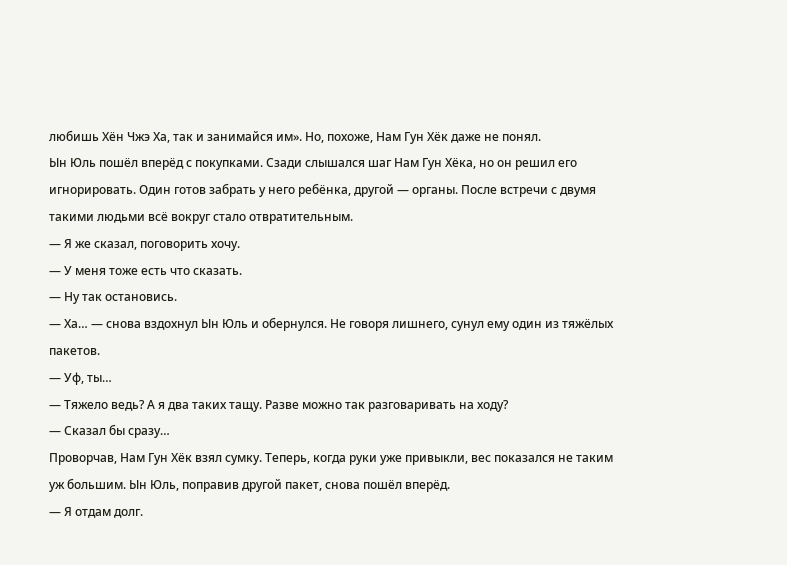любишь Хён Чжэ Ха, так и занимайся им». Но, похоже, Нам Гун Хёк даже не понял.
Ын Юль пошёл вперёд с покупками. Сзади слышался шаг Нам Гун Хёка, но он решил его игнорировать. Один готов забрать у него ребёнка, другой — органы. После встречи с двумя такими людьми всё вокруг стало отвратительным.
— Я же сказал, поговорить хочу.
— У меня тоже есть что сказать.
— Ну так остановись.
— Ха… — снова вздохнул Ын Юль и обернулся. Не говоря лишнего, сунул ему один из тяжёлых пакетов.
— Уф, ты…
— Тяжело ведь? А я два таких тащу. Разве можно так разговаривать на ходу?
— Сказал бы сразу…
Проворчав, Нам Гун Хёк взял сумку. Теперь, когда руки уже привыкли, вес показался не таким уж большим. Ын Юль, поправив другой пакет, снова пошёл вперёд.
— Я отдам долг.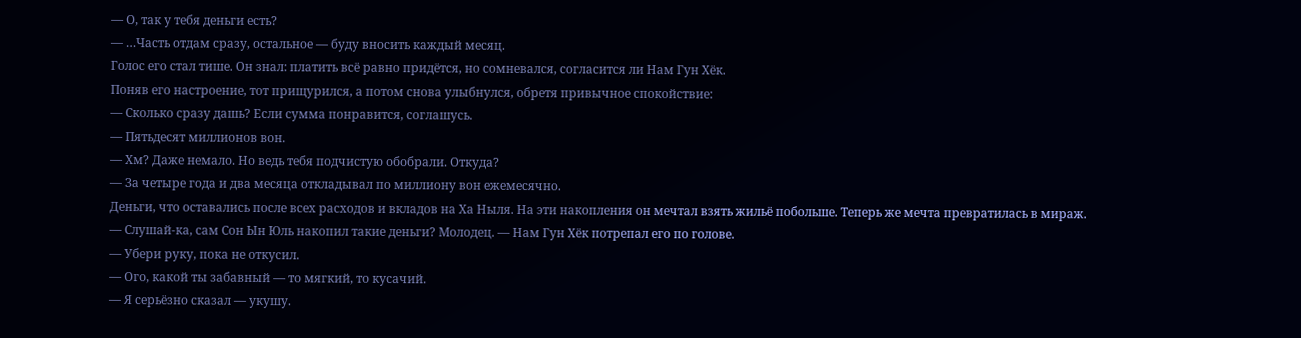— О, так у тебя деньги есть?
— …Часть отдам сразу, остальное — буду вносить каждый месяц.
Голос его стал тише. Он знал: платить всё равно придётся, но сомневался, согласится ли Нам Гун Хёк.
Поняв его настроение, тот прищурился, а потом снова улыбнулся, обретя привычное спокойствие:
— Сколько сразу дашь? Если сумма понравится, соглашусь.
— Пятьдесят миллионов вон.
— Хм? Даже немало. Но ведь тебя подчистую обобрали. Откуда?
— За четыре года и два месяца откладывал по миллиону вон ежемесячно.
Деньги, что оставались после всех расходов и вкладов на Ха Ныля. На эти накопления он мечтал взять жильё побольше. Теперь же мечта превратилась в мираж.
— Слушай-ка, сам Сон Ын Юль накопил такие деньги? Молодец. — Нам Гун Хёк потрепал его по голове.
— Убери руку, пока не откусил.
— Ого, какой ты забавный — то мягкий, то кусачий.
— Я серьёзно сказал — укушу.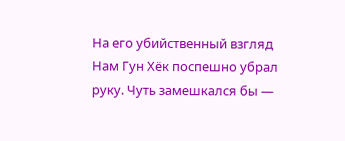На его убийственный взгляд Нам Гун Хёк поспешно убрал руку. Чуть замешкался бы —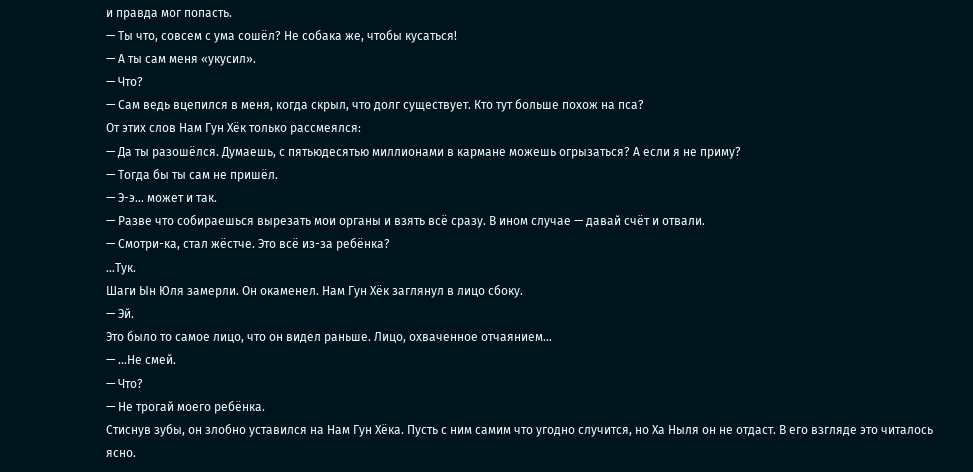и правда мог попасть.
— Ты что, совсем с ума сошёл? Не собака же, чтобы кусаться!
— А ты сам меня «укусил».
— Что?
— Сам ведь вцепился в меня, когда скрыл, что долг существует. Кто тут больше похож на пса?
От этих слов Нам Гун Хёк только рассмеялся:
— Да ты разошёлся. Думаешь, с пятьюдесятью миллионами в кармане можешь огрызаться? А если я не приму?
— Тогда бы ты сам не пришёл.
— Э-э… может и так.
— Разве что собираешься вырезать мои органы и взять всё сразу. В ином случае — давай счёт и отвали.
— Смотри-ка, стал жёстче. Это всё из-за ребёнка?
…Тук.
Шаги Ын Юля замерли. Он окаменел. Нам Гун Хёк заглянул в лицо сбоку.
— Эй.
Это было то самое лицо, что он видел раньше. Лицо, охваченное отчаянием…
— …Не смей.
— Что?
— Не трогай моего ребёнка.
Стиснув зубы, он злобно уставился на Нам Гун Хёка. Пусть с ним самим что угодно случится, но Ха Ныля он не отдаст. В его взгляде это читалось ясно.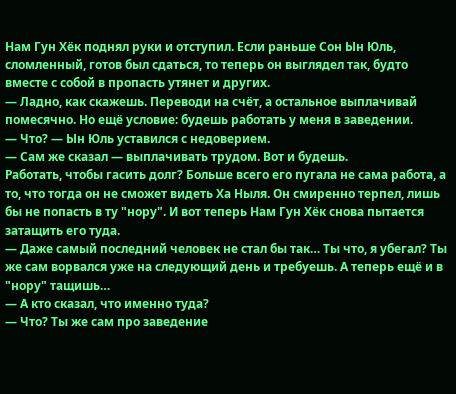Нам Гун Хёк поднял руки и отступил. Если раньше Сон Ын Юль, сломленный, готов был сдаться, то теперь он выглядел так, будто вместе с собой в пропасть утянет и других.
— Ладно, как скажешь. Переводи на счёт, а остальное выплачивай помесячно. Но ещё условие: будешь работать у меня в заведении.
— Что? — Ын Юль уставился с недоверием.
— Сам же сказал — выплачивать трудом. Вот и будешь.
Работать, чтобы гасить долг? Больше всего его пугала не сама работа, а то, что тогда он не сможет видеть Ха Ныля. Он смиренно терпел, лишь бы не попасть в ту "нору". И вот теперь Нам Гун Хёк снова пытается затащить его туда.
— Даже самый последний человек не стал бы так… Ты что, я убегал? Ты же сам ворвался уже на следующий день и требуешь. А теперь ещё и в "нору" тащишь…
— А кто сказал, что именно туда?
— Что? Ты же сам про заведение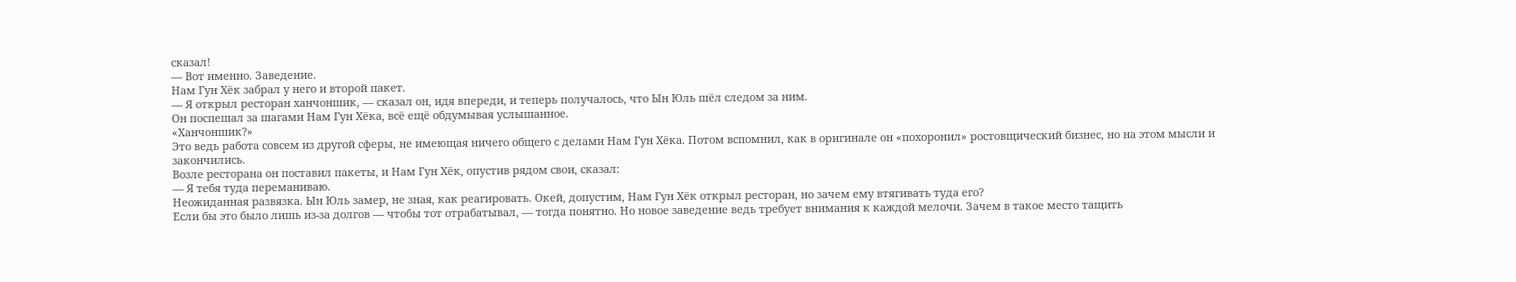сказал!
— Вот именно. Заведение.
Нам Гун Хёк забрал у него и второй пакет.
— Я открыл ресторан ханчоншик, — сказал он, идя впереди, и теперь получалось, что Ын Юль шёл следом за ним.
Он поспешал за шагами Нам Гун Хёка, всё ещё обдумывая услышанное.
«Ханчоншик?»
Это ведь работа совсем из другой сферы, не имеющая ничего общего с делами Нам Гун Хёка. Потом вспомнил, как в оригинале он «похоронил» ростовщический бизнес, но на этом мысли и закончились.
Возле ресторана он поставил пакеты, и Нам Гун Хёк, опустив рядом свои, сказал:
— Я тебя туда переманиваю.
Неожиданная развязка. Ын Юль замер, не зная, как реагировать. Окей, допустим, Нам Гун Хёк открыл ресторан, но зачем ему втягивать туда его?
Если бы это было лишь из-за долгов — чтобы тот отрабатывал, — тогда понятно. Но новое заведение ведь требует внимания к каждой мелочи. Зачем в такое место тащить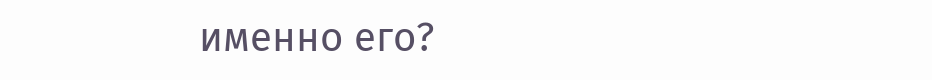именно его?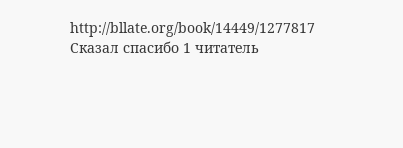http://bllate.org/book/14449/1277817
Сказал спасибо 1 читатель